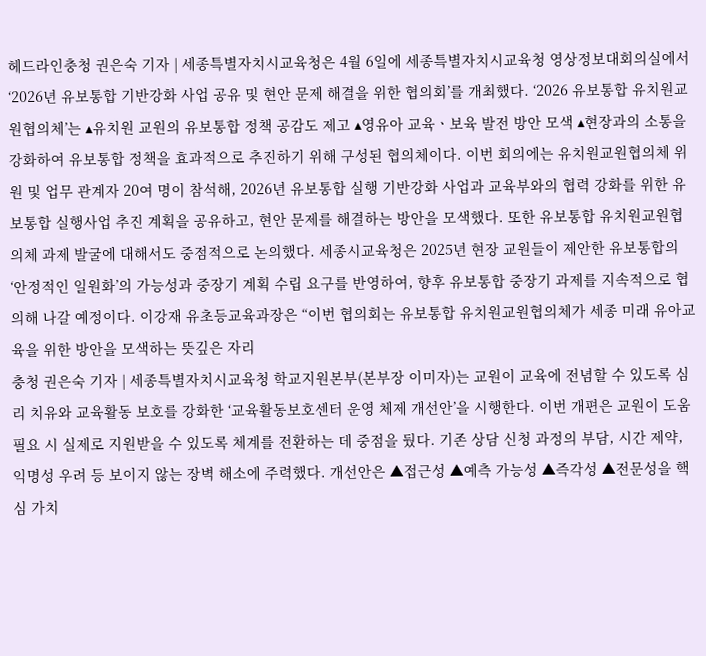헤드라인충청 권은숙 기자 | 세종특별자치시교육청은 4월 6일에 세종특별자치시교육청 영상정보대회의실에서 ‘2026년 유보통합 기반강화 사업 공유 및 현안 문제 해결을 위한 협의회’를 개최했다. ‘2026 유보통합 유치원교원협의체’는 ▴유치원 교원의 유보통합 정책 공감도 제고 ▴영유아 교육ㆍ보육 발전 방안 모색 ▴현장과의 소통을 강화하여 유보통합 정책을 효과적으로 추진하기 위해 구성된 협의체이다. 이번 회의에는 유치원교원협의체 위원 및 업무 관계자 20여 명이 참석해, 2026년 유보통합 실행 기반강화 사업과 교육부와의 협력 강화를 위한 유보통합 실행사업 추진 계획을 공유하고, 현안 문제를 해결하는 방안을 모색했다. 또한 유보통합 유치원교원협의체 과제 발굴에 대해서도 중점적으로 논의했다. 세종시교육청은 2025년 현장 교원들이 제안한 유보통합의 ‘안정적인 일원화’의 가능성과 중장기 계획 수립 요구를 반영하여, 향후 유보통합 중장기 과제를 지속적으로 협의해 나갈 예정이다. 이강재 유초등교육과장은 “이번 협의회는 유보통합 유치원교원협의체가 세종 미래 유아교육을 위한 방안을 모색하는 뜻깊은 자리
충청 권은숙 기자 | 세종특별자치시교육청 학교지원본부(본부장 이미자)는 교원이 교육에 전념할 수 있도록 심리 치유와 교육활동 보호를 강화한 ‘교육활동보호센터 운영 체제 개선안’을 시행한다. 이번 개편은 교원이 도움 필요 시 실제로 지원받을 수 있도록 체계를 전환하는 데 중점을 뒀다. 기존 상담 신청 과정의 부담, 시간 제약, 익명성 우려 등 보이지 않는 장벽 해소에 주력했다. 개선안은 ▲접근성 ▲예측 가능성 ▲즉각성 ▲전문성을 핵심 가치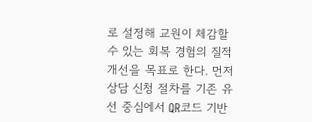로 설정해 교원이 체감할 수 있는 회복 경험의 질적 개선을 목표로 한다. 먼저 상담 신청 절차를 기존 유선 중심에서 QR코드 기반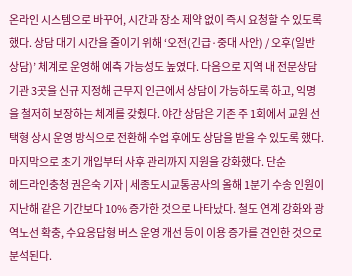온라인 시스템으로 바꾸어, 시간과 장소 제약 없이 즉시 요청할 수 있도록 했다. 상담 대기 시간을 줄이기 위해 ‘오전(긴급·중대 사안) / 오후(일반 상담)’ 체계로 운영해 예측 가능성도 높였다. 다음으로 지역 내 전문상담기관 3곳을 신규 지정해 근무지 인근에서 상담이 가능하도록 하고, 익명을 철저히 보장하는 체계를 갖췄다. 야간 상담은 기존 주 1회에서 교원 선택형 상시 운영 방식으로 전환해 수업 후에도 상담을 받을 수 있도록 했다. 마지막으로 초기 개입부터 사후 관리까지 지원을 강화했다. 단순
헤드라인충청 권은숙 기자 | 세종도시교통공사의 올해 1분기 수송 인원이 지난해 같은 기간보다 10% 증가한 것으로 나타났다. 철도 연계 강화와 광역노선 확충, 수요응답형 버스 운영 개선 등이 이용 증가를 견인한 것으로 분석된다.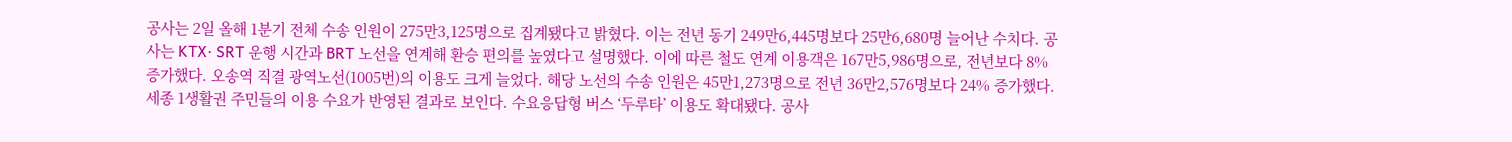공사는 2일 올해 1분기 전체 수송 인원이 275만3,125명으로 집계됐다고 밝혔다. 이는 전년 동기 249만6,445명보다 25만6,680명 늘어난 수치다. 공사는 KTX· SRT 운행 시간과 BRT 노선을 연계해 환승 편의를 높였다고 설명했다. 이에 따른 철도 연계 이용객은 167만5,986명으로, 전년보다 8% 증가했다. 오송역 직결 광역노선(1005번)의 이용도 크게 늘었다. 해당 노선의 수송 인원은 45만1,273명으로 전년 36만2,576명보다 24% 증가했다. 세종 1생활권 주민들의 이용 수요가 반영된 결과로 보인다. 수요응답형 버스 ‘두루타’ 이용도 확대됐다. 공사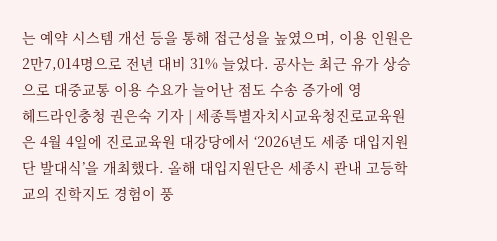는 예약 시스템 개선 등을 통해 접근성을 높였으며, 이용 인원은 2만7,014명으로 전년 대비 31% 늘었다. 공사는 최근 유가 상승으로 대중교통 이용 수요가 늘어난 점도 수송 증가에 영
헤드라인충청 권은숙 기자 | 세종특별자치시교육청진로교육원은 4월 4일에 진로교육원 대강당에서 ‘2026년도 세종 대입지원단 발대식’을 개최했다. 올해 대입지원단은 세종시 관내 고등학교의 진학지도 경험이 풍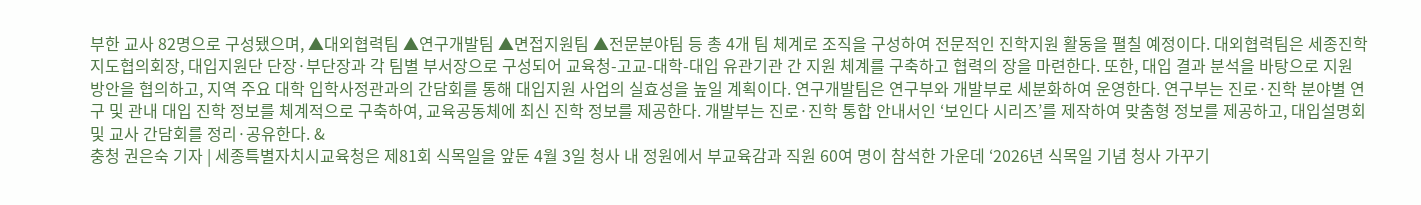부한 교사 82명으로 구성됐으며, ▲대외협력팀 ▲연구개발팀 ▲면접지원팀 ▲전문분야팀 등 총 4개 팀 체계로 조직을 구성하여 전문적인 진학지원 활동을 펼칠 예정이다. 대외협력팀은 세종진학지도협의회장, 대입지원단 단장·부단장과 각 팀별 부서장으로 구성되어 교육청-고교-대학-대입 유관기관 간 지원 체계를 구축하고 협력의 장을 마련한다. 또한, 대입 결과 분석을 바탕으로 지원 방안을 협의하고, 지역 주요 대학 입학사정관과의 간담회를 통해 대입지원 사업의 실효성을 높일 계획이다. 연구개발팀은 연구부와 개발부로 세분화하여 운영한다. 연구부는 진로·진학 분야별 연구 및 관내 대입 진학 정보를 체계적으로 구축하여, 교육공동체에 최신 진학 정보를 제공한다. 개발부는 진로·진학 통합 안내서인 ‘보인다 시리즈’를 제작하여 맞춤형 정보를 제공하고, 대입설명회 및 교사 간담회를 정리·공유한다. &
충청 권은숙 기자 | 세종특별자치시교육청은 제81회 식목일을 앞둔 4월 3일 청사 내 정원에서 부교육감과 직원 60여 명이 참석한 가운데 ‘2026년 식목일 기념 청사 가꾸기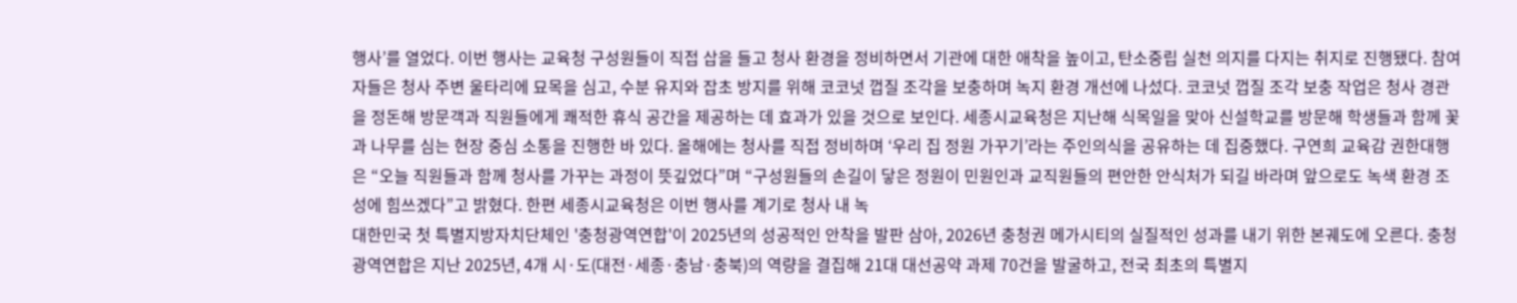행사’를 열었다. 이번 행사는 교육청 구성원들이 직접 삽을 들고 청사 환경을 정비하면서 기관에 대한 애착을 높이고, 탄소중립 실천 의지를 다지는 취지로 진행됐다. 참여자들은 청사 주변 울타리에 묘목을 심고, 수분 유지와 잡초 방지를 위해 코코넛 껍질 조각을 보충하며 녹지 환경 개선에 나섰다. 코코넛 껍질 조각 보충 작업은 청사 경관을 정돈해 방문객과 직원들에게 쾌적한 휴식 공간을 제공하는 데 효과가 있을 것으로 보인다. 세종시교육청은 지난해 식목일을 맞아 신설학교를 방문해 학생들과 함께 꽃과 나무를 심는 현장 중심 소통을 진행한 바 있다. 올해에는 청사를 직접 정비하며 ‘우리 집 정원 가꾸기’라는 주인의식을 공유하는 데 집중했다. 구연희 교육감 권한대행은 “오늘 직원들과 함께 청사를 가꾸는 과정이 뜻깊었다”며 “구성원들의 손길이 닿은 정원이 민원인과 교직원들의 편안한 안식처가 되길 바라며 앞으로도 녹색 환경 조성에 힘쓰겠다”고 밝혔다. 한편 세종시교육청은 이번 행사를 계기로 청사 내 녹
대한민국 첫 특별지방자치단체인 '충청광역연합'이 2025년의 성공적인 안착을 발판 삼아, 2026년 충청권 메가시티의 실질적인 성과를 내기 위한 본궤도에 오른다. 충청광역연합은 지난 2025년, 4개 시·도(대전·세종·충남·충북)의 역량을 결집해 21대 대선공약 과제 70건을 발굴하고, 전국 최초의 특별지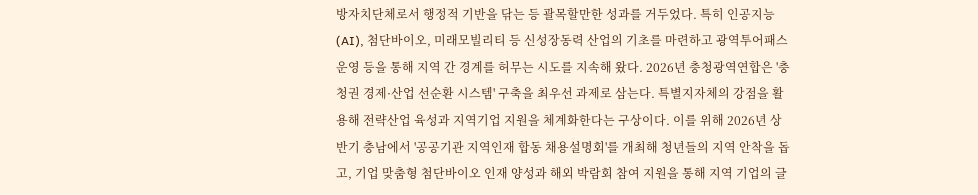방자치단체로서 행정적 기반을 닦는 등 괄목할만한 성과를 거두었다. 특히 인공지능(AI), 첨단바이오, 미래모빌리티 등 신성장동력 산업의 기초를 마련하고 광역투어패스 운영 등을 통해 지역 간 경계를 허무는 시도를 지속해 왔다. 2026년 충청광역연합은 '충청권 경제·산업 선순환 시스템' 구축을 최우선 과제로 삼는다. 특별지자체의 강점을 활용해 전략산업 육성과 지역기업 지원을 체계화한다는 구상이다. 이를 위해 2026년 상반기 충남에서 '공공기관 지역인재 합동 채용설명회'를 개최해 청년들의 지역 안착을 돕고, 기업 맞춤형 첨단바이오 인재 양성과 해외 박람회 참여 지원을 통해 지역 기업의 글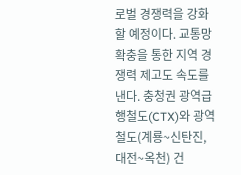로벌 경쟁력을 강화할 예정이다. 교통망 확충을 통한 지역 경쟁력 제고도 속도를 낸다. 충청권 광역급행철도(CTX)와 광역철도(계룡~신탄진, 대전~옥천) 건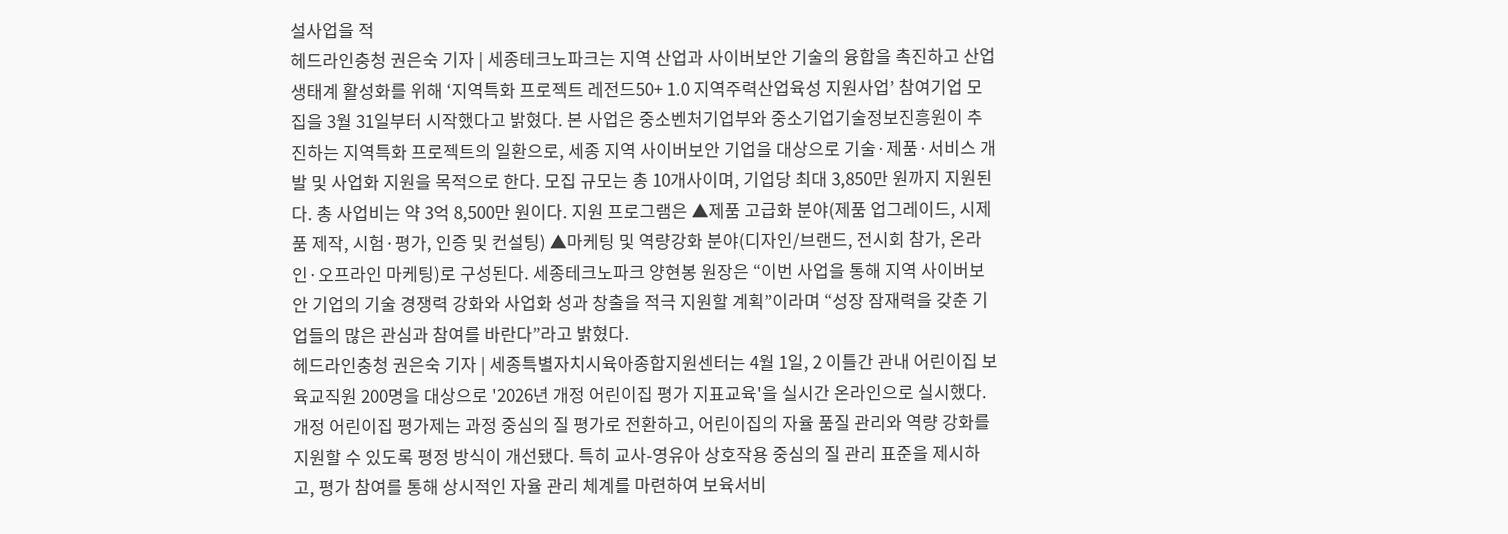설사업을 적
헤드라인충청 권은숙 기자 | 세종테크노파크는 지역 산업과 사이버보안 기술의 융합을 촉진하고 산업 생태계 활성화를 위해 ‘지역특화 프로젝트 레전드50+ 1.0 지역주력산업육성 지원사업’ 참여기업 모집을 3월 31일부터 시작했다고 밝혔다. 본 사업은 중소벤처기업부와 중소기업기술정보진흥원이 추진하는 지역특화 프로젝트의 일환으로, 세종 지역 사이버보안 기업을 대상으로 기술·제품·서비스 개발 및 사업화 지원을 목적으로 한다. 모집 규모는 총 10개사이며, 기업당 최대 3,850만 원까지 지원된다. 총 사업비는 약 3억 8,500만 원이다. 지원 프로그램은 ▲제품 고급화 분야(제품 업그레이드, 시제품 제작, 시험·평가, 인증 및 컨설팅) ▲마케팅 및 역량강화 분야(디자인/브랜드, 전시회 참가, 온라인·오프라인 마케팅)로 구성된다. 세종테크노파크 양현봉 원장은 “이번 사업을 통해 지역 사이버보안 기업의 기술 경쟁력 강화와 사업화 성과 창출을 적극 지원할 계획”이라며 “성장 잠재력을 갖춘 기업들의 많은 관심과 참여를 바란다”라고 밝혔다.
헤드라인충청 권은숙 기자 | 세종특별자치시육아종합지원센터는 4월 1일, 2 이틀간 관내 어린이집 보육교직원 200명을 대상으로 '2026년 개정 어린이집 평가 지표교육'을 실시간 온라인으로 실시했다. 개정 어린이집 평가제는 과정 중심의 질 평가로 전환하고, 어린이집의 자율 품질 관리와 역량 강화를 지원할 수 있도록 평정 방식이 개선됐다. 특히 교사-영유아 상호작용 중심의 질 관리 표준을 제시하고, 평가 참여를 통해 상시적인 자율 관리 체계를 마련하여 보육서비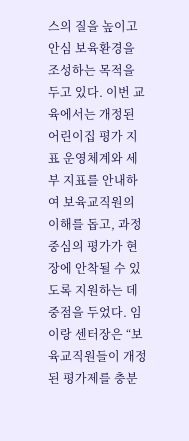스의 질을 높이고 안심 보육환경을 조성하는 목적을 두고 있다. 이번 교육에서는 개정된 어린이집 평가 지표 운영체계와 세부 지표를 안내하여 보육교직원의 이해를 돕고, 과정 중심의 평가가 현장에 안착될 수 있도록 지원하는 데 중점을 두었다. 임이랑 센터장은 “보육교직원들이 개정된 평가제를 충분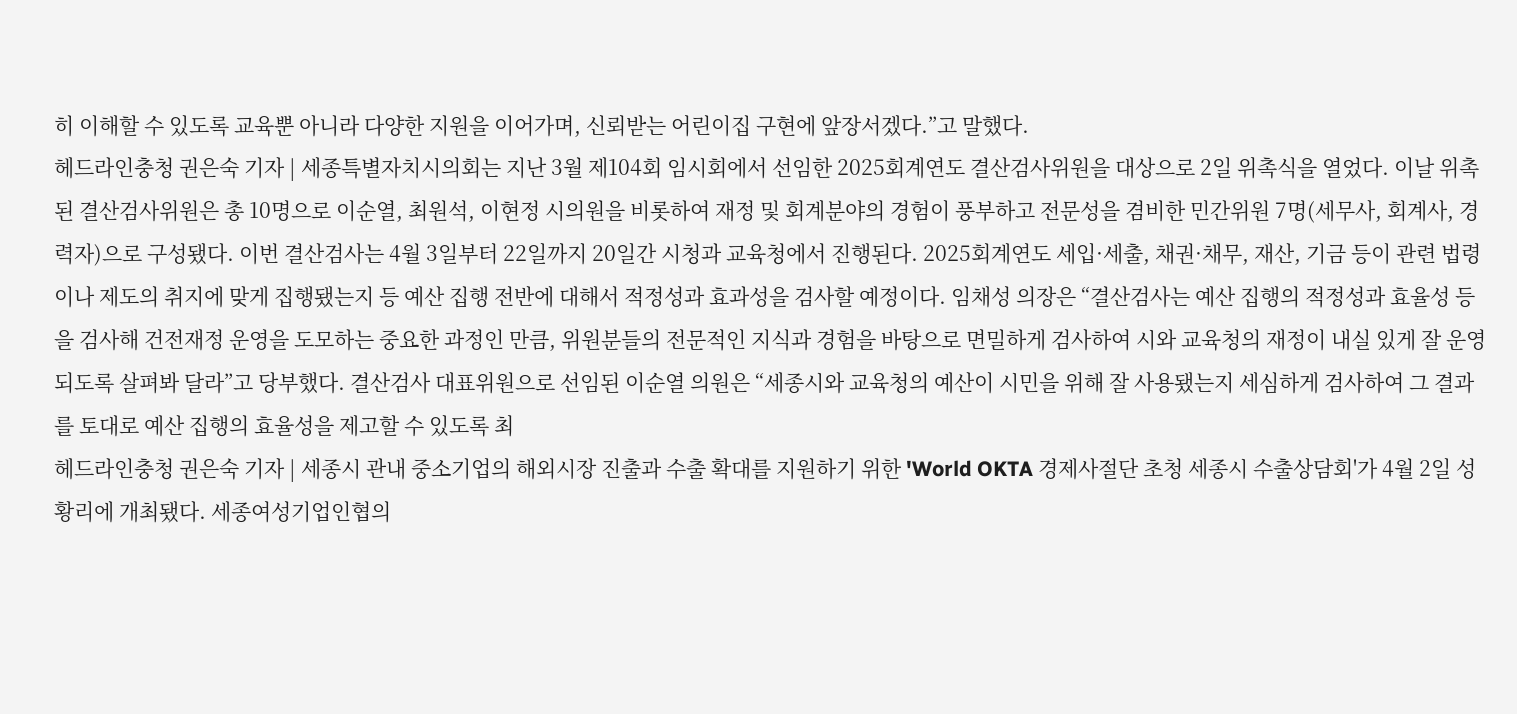히 이해할 수 있도록 교육뿐 아니라 다양한 지원을 이어가며, 신뢰받는 어린이집 구현에 앞장서겠다.”고 말했다.
헤드라인충청 권은숙 기자 | 세종특별자치시의회는 지난 3월 제104회 임시회에서 선임한 2025회계연도 결산검사위원을 대상으로 2일 위촉식을 열었다. 이날 위촉된 결산검사위원은 총 10명으로 이순열, 최원석, 이현정 시의원을 비롯하여 재정 및 회계분야의 경험이 풍부하고 전문성을 겸비한 민간위원 7명(세무사, 회계사, 경력자)으로 구성됐다. 이번 결산검사는 4월 3일부터 22일까지 20일간 시청과 교육청에서 진행된다. 2025회계연도 세입·세출, 채권·채무, 재산, 기금 등이 관련 법령이나 제도의 취지에 맞게 집행됐는지 등 예산 집행 전반에 대해서 적정성과 효과성을 검사할 예정이다. 임채성 의장은 “결산검사는 예산 집행의 적정성과 효율성 등을 검사해 건전재정 운영을 도모하는 중요한 과정인 만큼, 위원분들의 전문적인 지식과 경험을 바탕으로 면밀하게 검사하여 시와 교육청의 재정이 내실 있게 잘 운영되도록 살펴봐 달라”고 당부했다. 결산검사 대표위원으로 선임된 이순열 의원은 “세종시와 교육청의 예산이 시민을 위해 잘 사용됐는지 세심하게 검사하여 그 결과를 토대로 예산 집행의 효율성을 제고할 수 있도록 최
헤드라인충청 권은숙 기자 | 세종시 관내 중소기업의 해외시장 진출과 수출 확대를 지원하기 위한 'World OKTA 경제사절단 초청 세종시 수출상담회'가 4월 2일 성황리에 개최됐다. 세종여성기업인협의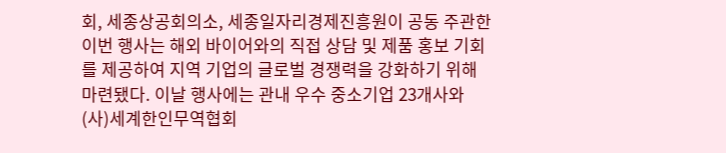회, 세종상공회의소, 세종일자리경제진흥원이 공동 주관한 이번 행사는 해외 바이어와의 직접 상담 및 제품 홍보 기회를 제공하여 지역 기업의 글로벌 경쟁력을 강화하기 위해 마련됐다. 이날 행사에는 관내 우수 중소기업 23개사와 (사)세계한인무역협회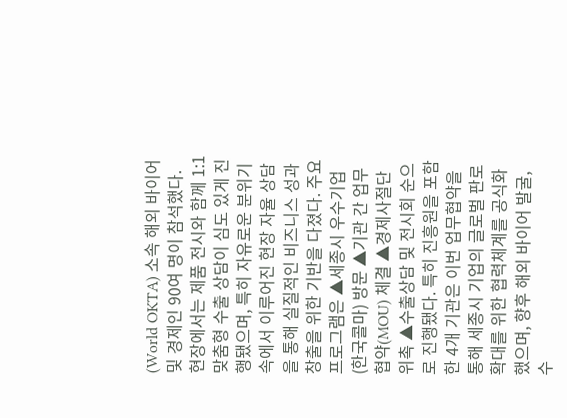(World OKTA) 소속 해외 바이어 및 경제인 90여 명이 참석했다. 현장에서는 제품 전시와 함께 1:1 맞춤형 수출 상담이 심도 있게 진행됐으며, 특히 자유로운 분위기 속에서 이루어진 현장 자율 상담을 통해 실질적인 비즈니스 성과 창출을 위한 기반을 다졌다. 주요 프로그램은 ▲세종시 우수기업(한국콜마) 방문 ▲기관 간 업무협약(MOU) 체결 ▲경제사절단 위촉 ▲수출상담 및 전시회 순으로 진행됐다. 특히 진흥원을 포함한 4개 기관은 이번 업무협약을 통해 세종시 기업의 글로벌 판로 확대를 위한 협력체계를 공식화했으며, 향후 해외 바이어 발굴, 수